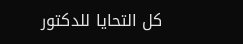كل التحايا للدكتور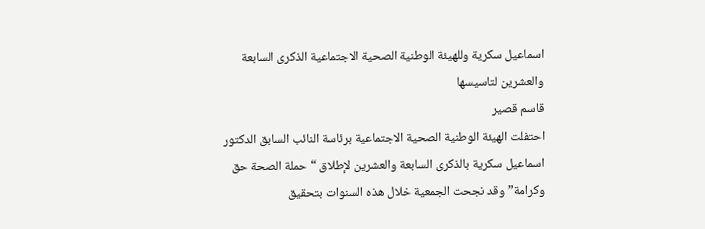اسماعيل سكرية وللهيئة الوطنية الصحية الاجتماعية الذكرى السابعة والعشرين لتاسيسها
قاسم قصير
احتفلت الهيئة الوطنية الصحية الاجتماعية برئاسة النائب السابق الدكتور اسماعيل سكرية بالذكرى السابعة والعشرين لإطلاق “حملة الصحة حق وكرامة” وقد نجحت الجمعية خلال هذه السنوات بتحقيق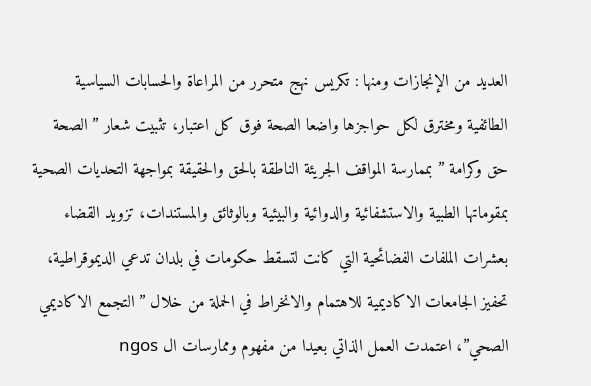العديد من الإنجازات ومنها : تكريس نهج متحرر من المراعاة والحسابات السياسية الطائفية ومخترق لكل حواجزها واضعا الصحة فوق كل اعتبار، تثبيت شعار ” الصحة حق وكرامة ” بممارسة المواقف الجريئة الناطقة بالحق والحقيقة بمواجهة التحديات الصحية بمقوماتها الطبية والاستشفائية والدوائية والبيئية وبالوثائق والمستندات، تزويد القضاء بعشرات الملفات الفضائحية التي كانت لتسقط حكومات في بلدان تدعي الديموقراطية، تحفيز الجامعات الاكاديمية للاهتمام والانخراط في الحملة من خلال ” التجمع الاكاديمي الصحي”، اعتمدت العمل الذاتي بعيدا من مفهوم وممارسات ال ngos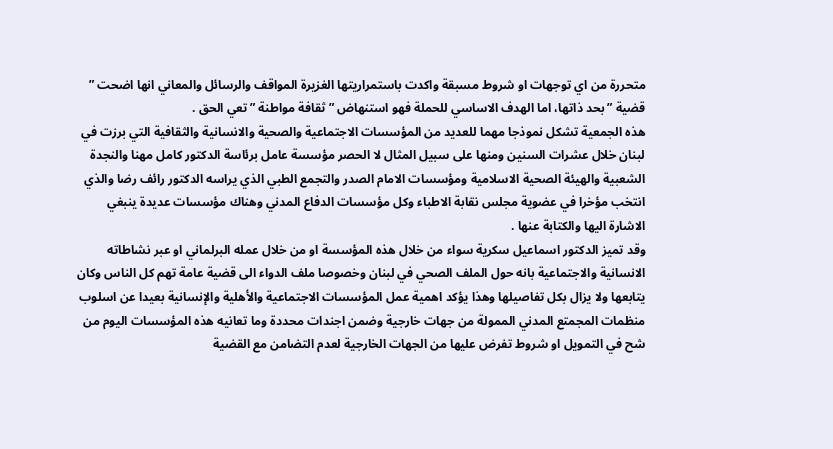متحررة من اي توجهات او شروط مسبقة واكدت باستمراريتها الغزيرة المواقف والرسائل والمعاني انها اضحت ” قضية ” بحد ذاتها، اما الهدف الاساسي للحملة فهو استنهاض ” ثقافة مواطنة ” تعي الحق .
هذه الجمعية تشكل نموذجا مهما للعديد من المؤسسات الاجتماعية والصحية والانسانية والثقافية التي برزت في لبنان خلال عشرات السنين ومنها على سبيل المثال لا الحصر مؤسسة عامل برئاسة الدكتور كامل مهنا والنجدة الشعبية والهيئة الصحية الاسلامية ومؤسسات الامام الصدر والتجمع الطبي الذي يراسه الدكتور رائف رضا والذي انتخب مؤخرا في عضوية مجلس نقابة الاطباء وكل مؤسسات الدفاع المدني وهناك مؤسسات عديدة ينبغي الاشارة اليها والكتابة عنها .
وقد تميز الدكتور اسماعيل سكرية سواء من خلال هذه المؤسسة او من خلال عمله البرلماني او عبر نشاطاته الانسانية والاجتماعية بانه حول الملف الصحي في لبنان وخصوصا ملف الدواء الى قضية عامة تهم كل الناس وكان يتابعها ولا يزال بكل تفاصيلها وهذا يؤكد اهمية عمل المؤسسات الاجتماعية والأهلية والإنسانية بعيدا عن اسلوب منظمات المجمتع المدني الممولة من جهات خارجية وضمن اجندات محددة وما تعانيه هذه المؤسسات اليوم من شح في التمويل او شروط تفرض عليها من الجهات الخارجية لعدم التضامن مع القضية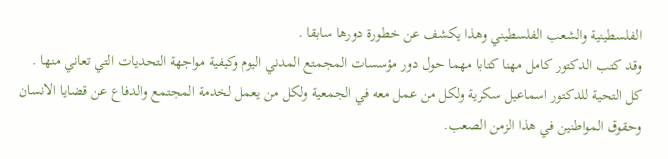الفلسطينية والشعب الفلسطيني وهذا يكشف عن خطورة دورها سابقا .
وقد كتب الدكتور كامل مهنا كتابا مهما حول دور مؤسسات المجمتع المدني اليوم وكيفية مواجهة التحديات التي تعاني منها .
كل التحية للدكتور اسماعيل سكرية ولكل من عمل معه في الجمعية ولكل من يعمل لخدمة المجتمع والدفاع عن قضايا الانسان وحقوق المواطنين في هذا الزمن الصعب.